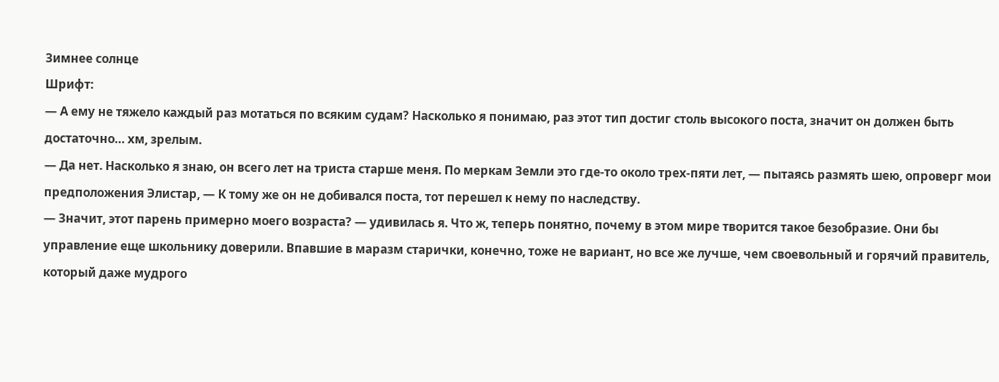Зимнее солнце
Шрифт:
— А ему не тяжело каждый раз мотаться по всяким судам? Насколько я понимаю, раз этот тип достиг столь высокого поста, значит он должен быть достаточно… хм, зрелым.
— Да нет. Насколько я знаю, он всего лет на триста старше меня. По меркам Земли это где-то около трех-пяти лет, — пытаясь размять шею, опроверг мои предположения Элистар, — К тому же он не добивался поста, тот перешел к нему по наследству.
— Значит, этот парень примерно моего возраста? — удивилась я. Что ж, теперь понятно, почему в этом мире творится такое безобразие. Они бы управление еще школьнику доверили. Впавшие в маразм старички, конечно, тоже не вариант, но все же лучше, чем своевольный и горячий правитель, который даже мудрого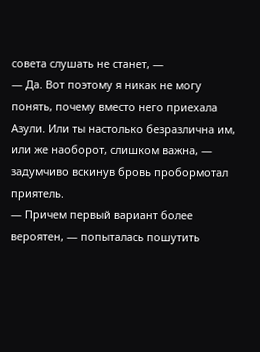совета слушать не станет, —
— Да. Вот поэтому я никак не могу понять, почему вместо него приехала Азули. Или ты настолько безразлична им, или же наоборот, слишком важна, — задумчиво вскинув бровь пробормотал приятель.
— Причем первый вариант более вероятен, — попыталась пошутить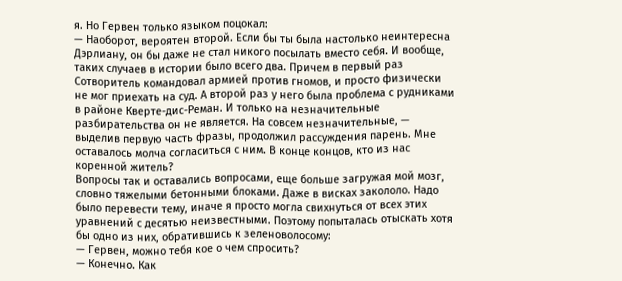я. Но Гервен только языком поцокал:
— Наоборот, вероятен второй. Если бы ты была настолько неинтересна Дэрлиану, он бы даже не стал никого посылать вместо себя. И вообще, таких случаев в истории было всего два. Причем в первый раз Сотворитель командовал армией против гномов, и просто физически не мог приехать на суд. А второй раз у него была проблема с рудниками в районе Кверте-дис-Реман. И только на незначительные разбирательства он не является. На совсем незначительные, — выделив первую часть фразы, продолжил рассуждения парень. Мне оставалось молча согласиться с ним. В конце концов, кто из нас коренной житель?
Вопросы так и оставались вопросами, еще больше загружая мой мозг, словно тяжелыми бетонными блоками. Даже в висках закололо. Надо было перевести тему, иначе я просто могла свихнуться от всех этих уравнений с десятью неизвестными. Поэтому попыталась отыскать хотя бы одно из них, обратившись к зеленоволосому:
— Гервен, можно тебя кое о чем спросить?
— Конечно. Как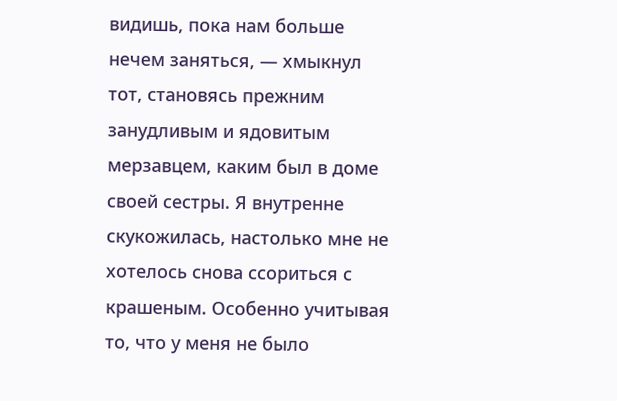видишь, пока нам больше нечем заняться, — хмыкнул тот, становясь прежним занудливым и ядовитым мерзавцем, каким был в доме своей сестры. Я внутренне скукожилась, настолько мне не хотелось снова ссориться с крашеным. Особенно учитывая то, что у меня не было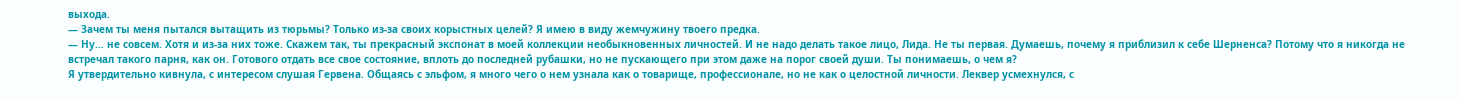выхода.
— Зачем ты меня пытался вытащить из тюрьмы? Только из-за своих корыстных целей? Я имею в виду жемчужину твоего предка.
— Ну… не совсем. Хотя и из-за них тоже. Скажем так, ты прекрасный экспонат в моей коллекции необыкновенных личностей. И не надо делать такое лицо, Лида. Не ты первая. Думаешь, почему я приблизил к себе Шерненса? Потому что я никогда не встречал такого парня, как он. Готового отдать все свое состояние, вплоть до последней рубашки, но не пускающего при этом даже на порог своей души. Ты понимаешь, о чем я?
Я утвердительно кивнула, с интересом слушая Гервена. Общаясь с эльфом, я много чего о нем узнала как о товарище, профессионале, но не как о целостной личности. Леквер усмехнулся, с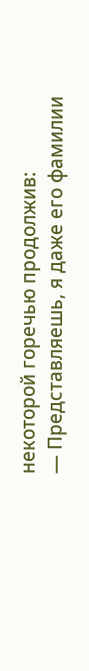некоторой горечью продолжив:
— Представляешь, я даже его фамилии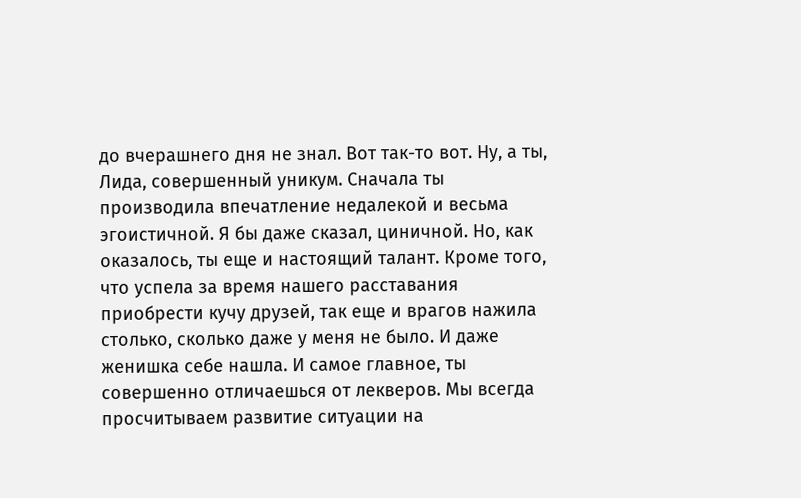до вчерашнего дня не знал. Вот так-то вот. Ну, а ты, Лида, совершенный уникум. Сначала ты производила впечатление недалекой и весьма эгоистичной. Я бы даже сказал, циничной. Но, как оказалось, ты еще и настоящий талант. Кроме того, что успела за время нашего расставания приобрести кучу друзей, так еще и врагов нажила столько, сколько даже у меня не было. И даже женишка себе нашла. И самое главное, ты совершенно отличаешься от лекверов. Мы всегда просчитываем развитие ситуации на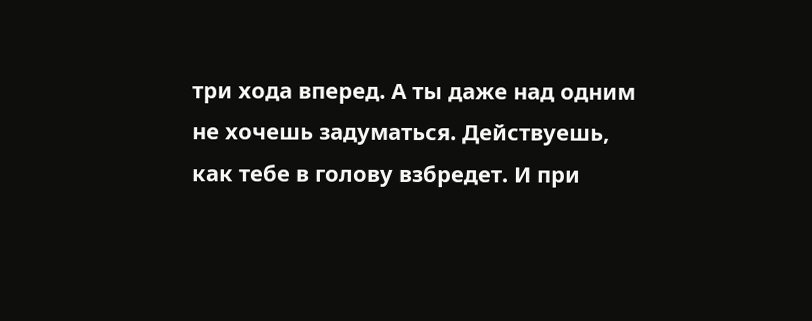три хода вперед. А ты даже над одним не хочешь задуматься. Действуешь, как тебе в голову взбредет. И при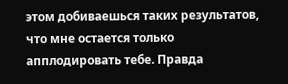этом добиваешься таких результатов, что мне остается только апплодировать тебе. Правда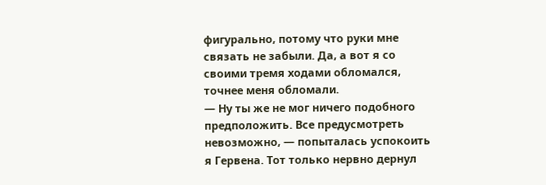фигурально, потому что руки мне связать не забыли. Да, а вот я со своими тремя ходами обломался, точнее меня обломали.
— Ну ты же не мог ничего подобного предположить. Все предусмотреть невозможно, — попыталась успокоить я Гервена. Тот только нервно дернул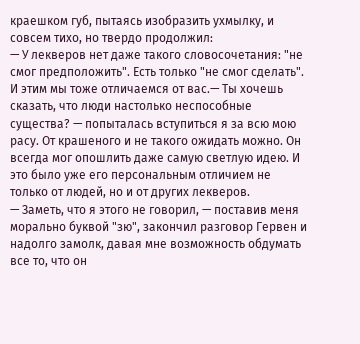краешком губ, пытаясь изобразить ухмылку, и совсем тихо, но твердо продолжил:
— У лекверов нет даже такого словосочетания: "не смог предположить". Есть только "не смог сделать".
И этим мы тоже отличаемся от вас.— Ты хочешь сказать, что люди настолько неспособные существа? — попыталась вступиться я за всю мою расу. От крашеного и не такого ожидать можно. Он всегда мог опошлить даже самую светлую идею. И это было уже его персональным отличием не только от людей, но и от других лекверов.
— Заметь, что я этого не говорил, — поставив меня морально буквой "зю", закончил разговор Гервен и надолго замолк, давая мне возможность обдумать все то, что он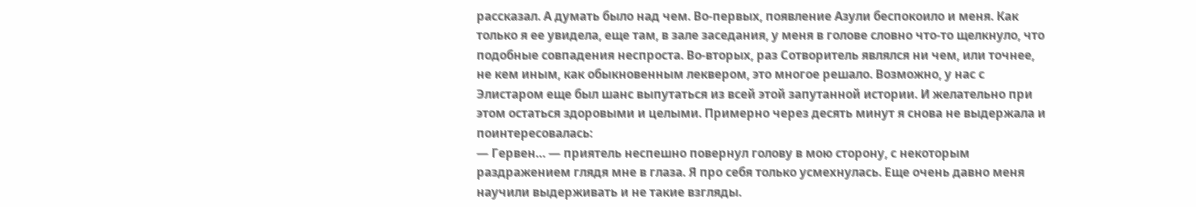рассказал. А думать было над чем. Во-первых, появление Азули беспокоило и меня. Как только я ее увидела, еще там, в зале заседания, у меня в голове словно что-то щелкнуло, что подобные совпадения неспроста. Во-вторых, раз Сотворитель являлся ни чем, или точнее, не кем иным, как обыкновенным леквером, это многое решало. Возможно, у нас с Элистаром еще был шанс выпутаться из всей этой запутанной истории. И желательно при этом остаться здоровыми и целыми. Примерно через десять минут я снова не выдержала и поинтересовалась:
— Гервен… — приятель неспешно повернул голову в мою сторону, с некоторым раздражением глядя мне в глаза. Я про себя только усмехнулась. Еще очень давно меня научили выдерживать и не такие взгляды.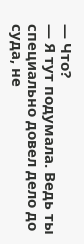— Что?
— Я тут подумала. Ведь ты специально довел дело до суда, не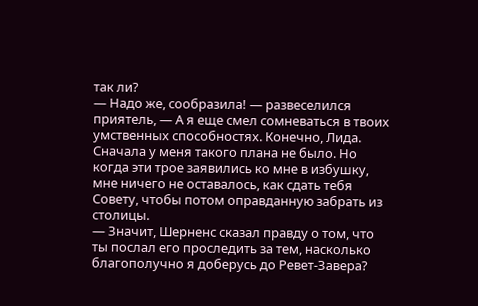так ли?
— Надо же, сообразила! — развеселился приятель, — А я еще смел сомневаться в твоих умственных способностях. Конечно, Лида. Сначала у меня такого плана не было. Но когда эти трое заявились ко мне в избушку, мне ничего не оставалось, как сдать тебя Совету, чтобы потом оправданную забрать из столицы.
— Значит, Шерненс сказал правду о том, что ты послал его проследить за тем, насколько благополучно я доберусь до Ревет-Завера?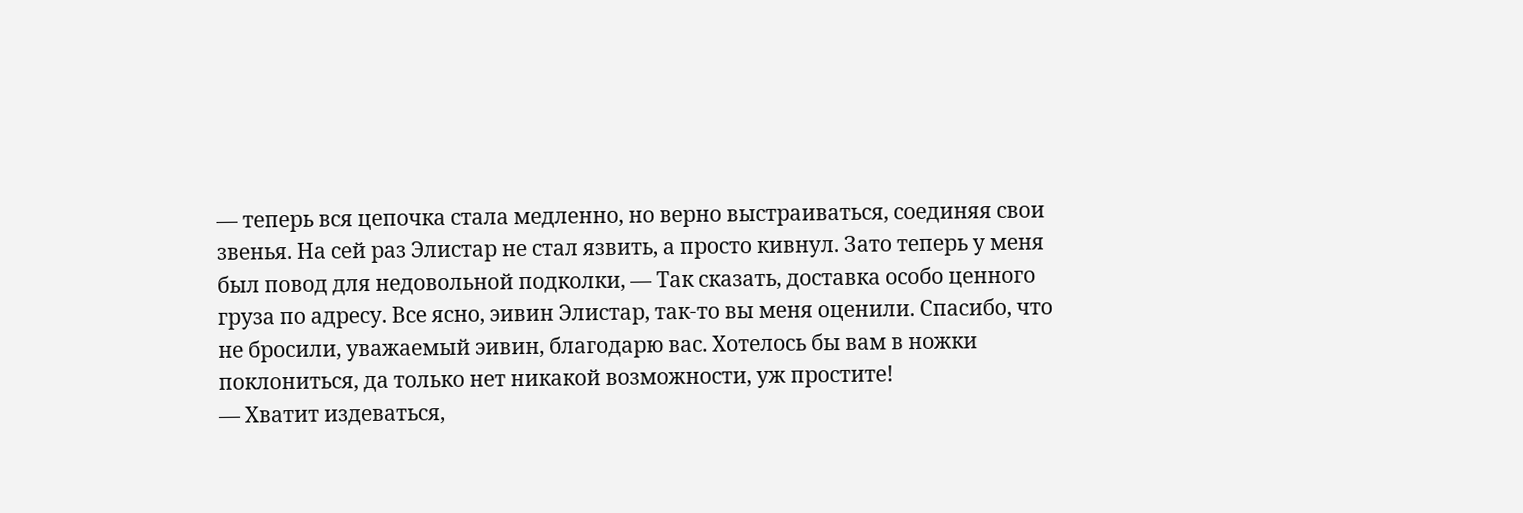— теперь вся цепочка стала медленно, но верно выстраиваться, соединяя свои звенья. На сей раз Элистар не стал язвить, а просто кивнул. Зато теперь у меня был повод для недовольной подколки, — Так сказать, доставка особо ценного груза по адресу. Все ясно, эивин Элистар, так-то вы меня оценили. Спасибо, что не бросили, уважаемый эивин, благодарю вас. Хотелось бы вам в ножки поклониться, да только нет никакой возможности, уж простите!
— Хватит издеваться,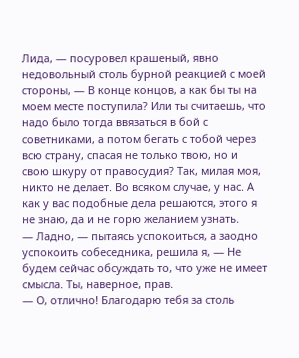Лида, — посуровел крашеный, явно недовольный столь бурной реакцией с моей стороны, — В конце концов, а как бы ты на моем месте поступила? Или ты считаешь, что надо было тогда ввязаться в бой с советниками, а потом бегать с тобой через всю страну, спасая не только твою, но и свою шкуру от правосудия? Так, милая моя, никто не делает. Во всяком случае, у нас. А как у вас подобные дела решаются, этого я не знаю, да и не горю желанием узнать.
— Ладно, — пытаясь успокоиться, а заодно успокоить собеседника, решила я, — Не будем сейчас обсуждать то, что уже не имеет смысла. Ты, наверное, прав.
— О, отлично! Благодарю тебя за столь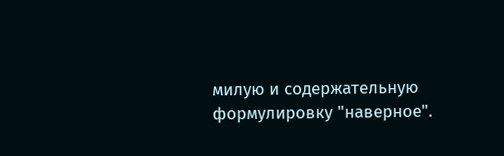милую и содержательную формулировку "наверное".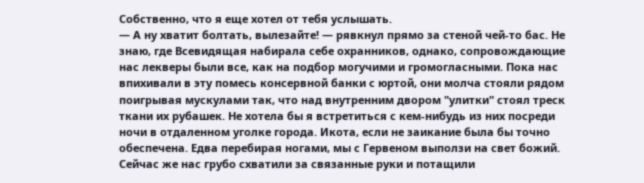Собственно, что я еще хотел от тебя услышать.
— А ну хватит болтать, вылезайте! — рявкнул прямо за стеной чей-то бас. Не знаю, где Всевидящая набирала себе охранников, однако, сопровождающие нас лекверы были все, как на подбор могучими и громогласными. Пока нас впихивали в эту помесь консервной банки с юртой, они молча стояли рядом поигрывая мускулами так, что над внутренним двором "улитки" стоял треск ткани их рубашек. Не хотела бы я встретиться с кем-нибудь из них посреди ночи в отдаленном уголке города. Икота, если не заикание была бы точно обеспечена. Едва перебирая ногами, мы с Гервеном выползи на свет божий. Сейчас же нас грубо схватили за связанные руки и потащили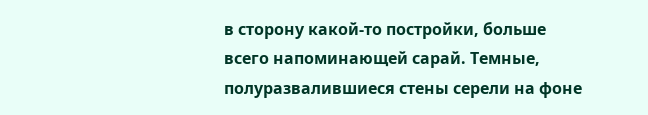в сторону какой-то постройки, больше всего напоминающей сарай. Темные, полуразвалившиеся стены серели на фоне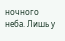ночного неба. Лишь у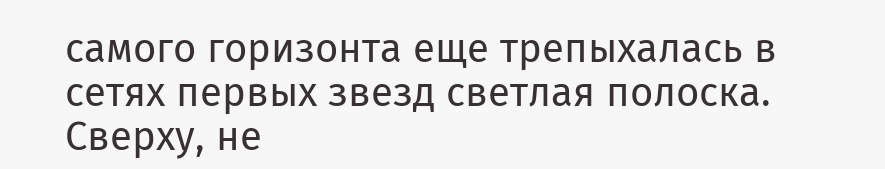самого горизонта еще трепыхалась в сетях первых звезд светлая полоска. Сверху, не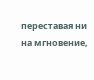переставая ни на мгновение,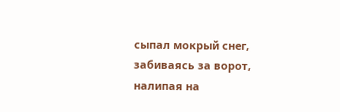сыпал мокрый снег, забиваясь за ворот, налипая на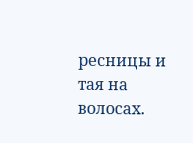ресницы и тая на волосах.